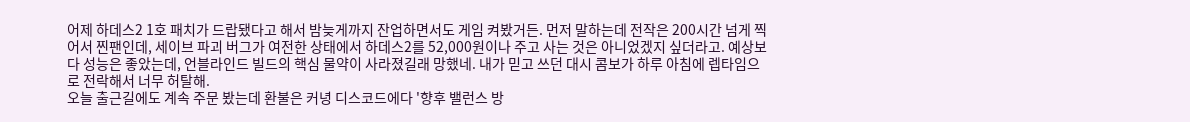어제 하데스2 1호 패치가 드랍됐다고 해서 밤늦게까지 잔업하면서도 게임 켜봤거든. 먼저 말하는데 전작은 200시간 넘게 찍어서 찐팬인데, 세이브 파괴 버그가 여전한 상태에서 하데스2를 52,000원이나 주고 사는 것은 아니었겠지 싶더라고. 예상보다 성능은 좋았는데, 언블라인드 빌드의 핵심 물약이 사라졌길래 망했네. 내가 믿고 쓰던 대시 콤보가 하루 아침에 렙타임으로 전락해서 너무 허탈해.
오늘 출근길에도 계속 주문 봤는데 환불은 커녕 디스코드에다 '향후 밸런스 방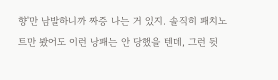향'만 남발하니까 짜증 나는 거 있지. 솔직히 패치노트만 봤어도 이런 낭패는 안 당했을 텐데, 그런 뒷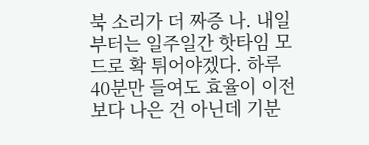북 소리가 더 짜증 나. 내일부터는 일주일간 핫타임 모드로 확 튀어야겠다. 하루 40분만 들여도 효율이 이전보다 나은 건 아닌데 기분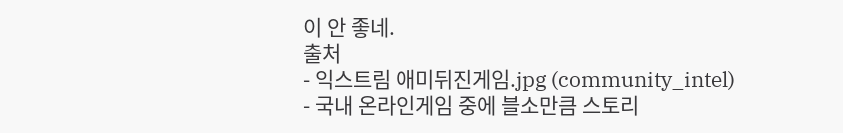이 안 좋네.
출처
- 익스트림 애미뒤진게임.jpg (community_intel)
- 국내 온라인게임 중에 블소만큼 스토리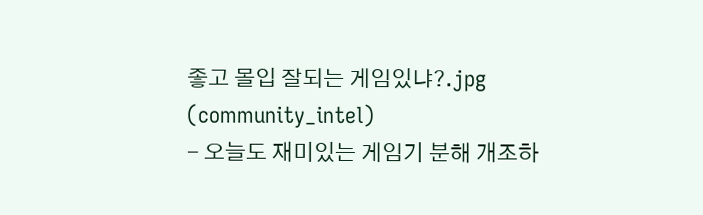좋고 몰입 잘되는 게임있냐?.jpg (community_intel)
- 오늘도 재미있는 게임기 분해 개조하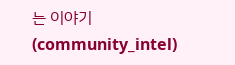는 이야기 (community_intel)